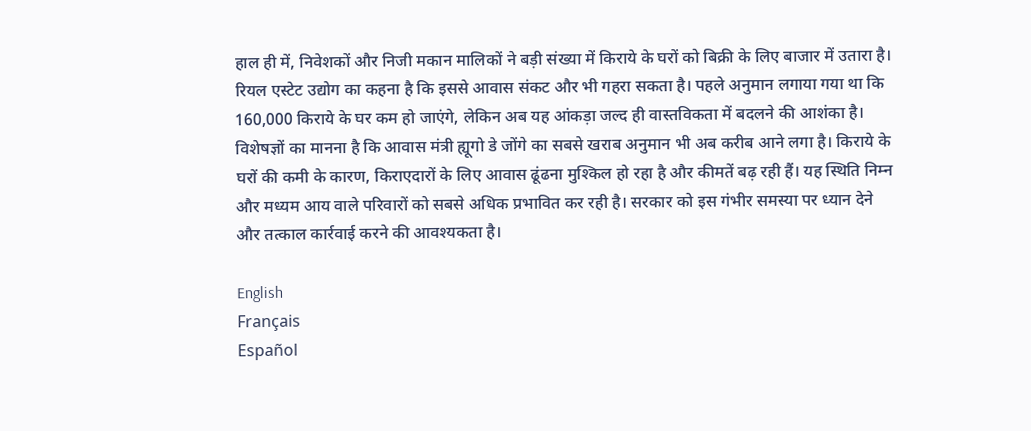हाल ही में, निवेशकों और निजी मकान मालिकों ने बड़ी संख्या में किराये के घरों को बिक्री के लिए बाजार में उतारा है। रियल एस्टेट उद्योग का कहना है कि इससे आवास संकट और भी गहरा सकता है। पहले अनुमान लगाया गया था कि 160,000 किराये के घर कम हो जाएंगे, लेकिन अब यह आंकड़ा जल्द ही वास्तविकता में बदलने की आशंका है। विशेषज्ञों का मानना है कि आवास मंत्री ह्यूगो डे जोंगे का सबसे खराब अनुमान भी अब करीब आने लगा है। किराये के घरों की कमी के कारण, किराएदारों के लिए आवास ढूंढना मुश्किल हो रहा है और कीमतें बढ़ रही हैं। यह स्थिति निम्न और मध्यम आय वाले परिवारों को सबसे अधिक प्रभावित कर रही है। सरकार को इस गंभीर समस्या पर ध्यान देने और तत्काल कार्रवाई करने की आवश्यकता है।

English
Français
Español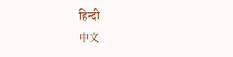हिन्दी
中文